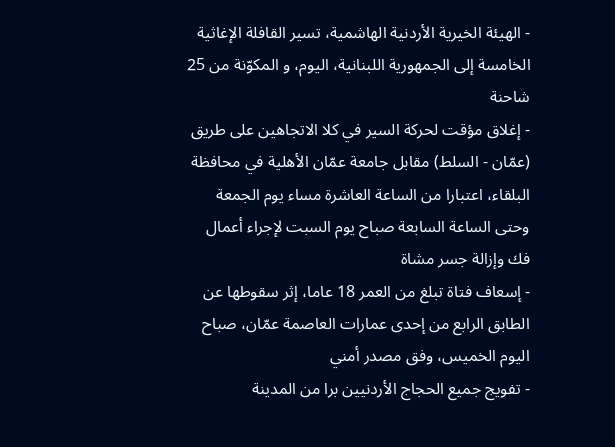- الهيئة الخيرية الأردنية الهاشمية، تسير القافلة الإغاثية الخامسة إلى الجمهورية اللبنانية، اليوم، و المكوّنة من 25 شاحنة
- إغلاق مؤقت لحركة السير في كلا الاتجاهين على طريق (عمّان - السلط) مقابل جامعة عمّان الأهلية في محافظة البلقاء، اعتبارا من الساعة العاشرة مساء يوم الجمعة وحتى الساعة السابعة صباح يوم السبت لإجراء أعمال فك وإزالة جسر مشاة
- إسعاف فتاة تبلغ من العمر 18 عاما، إثر سقوطها عن الطابق الرابع من إحدى عمارات العاصمة عمّان، صباح اليوم الخميس، وفق مصدر أمني
- تفويج جميع الحجاج الأردنيين برا من المدينة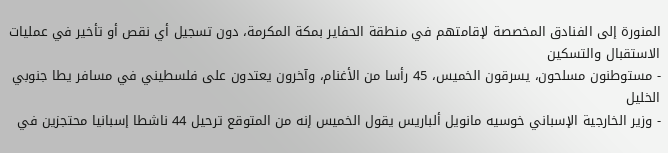المنورة إلى الفنادق المخصصة لإقامتهم في منطقة الحفاير بمكة المكرمة، دون تسجيل أي نقص أو تأخير في عمليات الاستقبال والتسكين
- مستوطنون مسلحون، يسرقون الخميس، 45 رأسا من الأغنام، وآخرون يعتدون على فلسطيني في مسافر يطا جنوبي الخليل
- وزير الخارجية الإسباني خوسيه مانويل ألباريس يقول الخميس إنه من المتوقع ترحيل 44 ناشطا إسبانيا محتجزين في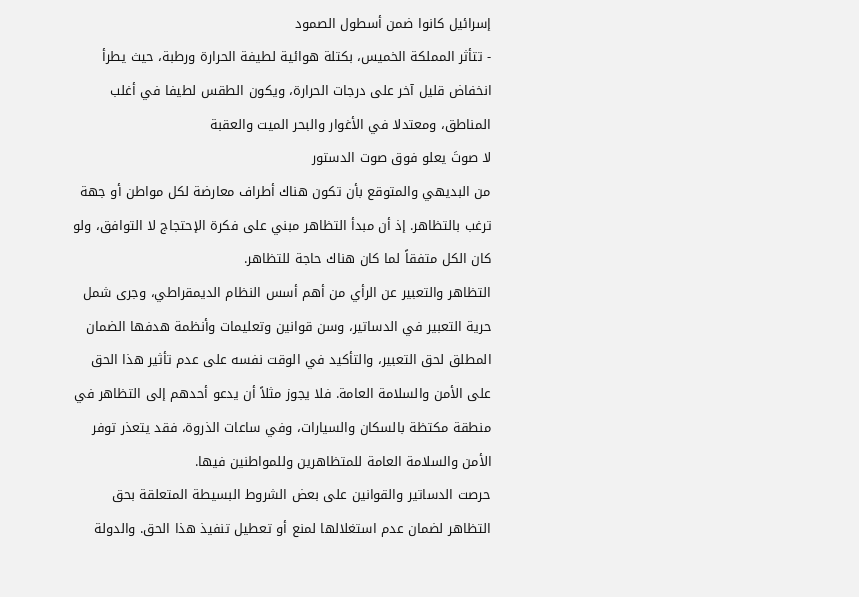إسرائيل كانوا ضمن أسطول الصمود
- تتأثر المملكة الخميس، بكتلة هوائية لطيفة الحرارة ورطبة، حيث يطرأ انخفاض قليل آخر على درجات الحرارة، ويكون الطقس لطيفا في أغلب المناطق، ومعتدلا في الأغوار والبحر الميت والعقبة
لا صوتَ يعلو فوق صوت الدستور
من البديهي والمتوقع بأن تكون هناك أطراف معارضة لكل مواطن أو جهة ترغب بالتظاهر. إذ أن مبدأ التظاهر مبني على فكرة الإحتجاج لا التوافق، ولو كان الكل متفقاً لما كان هناك حاجة للتظاهر.
التظاهر والتعبير عن الرأي من أهم أسس النظام الديمقراطي، وجرى شمل حرية التعبير في الدساتير، وسن قوانين وتعليمات وأنظمة هدفها الضمان المطلق لحق التعبير، والتأكيد في الوقت نفسه على عدم تأثير هذا الحق على الأمن والسلامة العامة. فلا يجوز مثلاً أن يدعو أحدهم إلى التظاهر في منطقة مكتظة بالسكان والسيارات، وفي ساعات الذروة، فقد يتعذر توفر الأمن والسلامة العامة للمتظاهرين وللمواطنين فيها.
حرصت الدساتير والقوانين على بعض الشروط البسيطة المتعلقة بحق التظاهر لضمان عدم استغلالها لمنع أو تعطيل تنفيذ هذا الحق. والدولة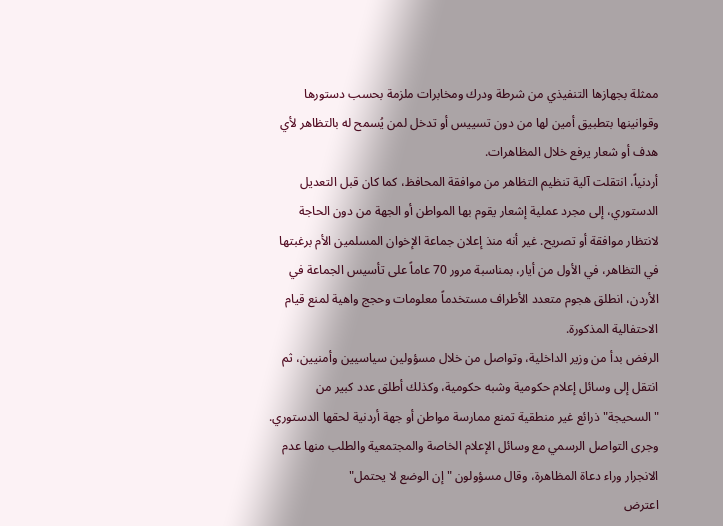ممثلة بجهازها التنفيذي من شرطة ودرك ومخابرات ملزمة بحسب دستورها وقوانينها بتطبيق أمين لها من دون تسييس أو تدخل لمن يُسمح له بالتظاهر لأي هدف أو شعار يرفع خلال المظاهرات.
أردنياً، انتقلت آلية تنظيم التظاهر من موافقة المحافظ، كما كان قبل التعديل الدستوري، إلى مجرد عملية إشعار يقوم بها المواطن أو الجهة من دون الحاجة لانتظار موافقة أو تصريح. غير أنه منذ إعلان جماعة الإخوان المسلمين الأم برغبتها في التظاهر، في الأول من أيار، بمناسبة مرور 70 عاماً على تأسيس الجماعة في الأردن، انطلق هجوم متعدد الأطراف مستخدماً معلومات وحجج واهية لمنع قيام الاحتفالية المذكورة.
الرفض بدأ من وزير الداخلية، وتواصل من خلال مسؤولين سياسيين وأمنيين، ثم انتقل إلى وسائل إعلام حكومية وشبه حكومية، وكذلك أطلق عدد كبير من "السحيجة" ذرائع غير منطقية تمنع ممارسة مواطن أو جهة أردنية لحقها الدستوري.
وجرى التواصل الرسمي مع وسائل الإعلام الخاصة والمجتمعية والطلب منها عدم الانجرار وراء دعاة المظاهرة، وقال مسؤولون " إن الوضع لا يحتمل"
اعترض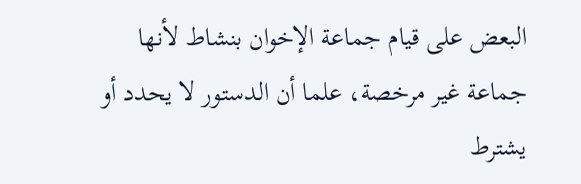البعض على قيام جماعة الإخوان بنشاط لأنها جماعة غير مرخصة، علما أن الدستور لا يحدد أو يشترط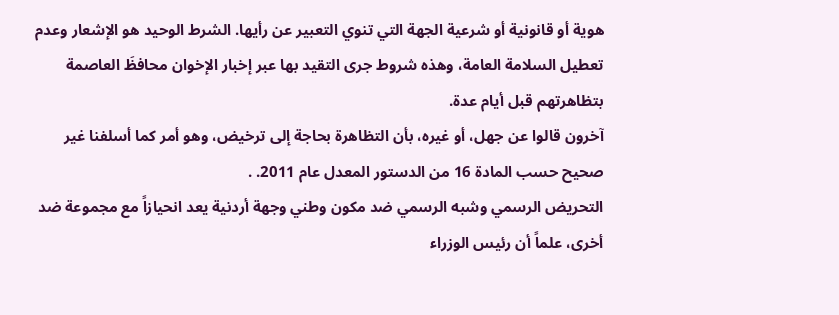هوية أو قانونية أو شرعية الجهة التي تنوي التعبير عن رأيها. الشرط الوحيد هو الإشعار وعدم تعطيل السلامة العامة، وهذه شروط جرى التقيد بها عبر إخبار الإخوان محافظَ العاصمة بتظاهرتهم قبل أيام عدة.
آخرون قالوا عن جهل، أو غيره، بأن التظاهرة بحاجة إلى ترخيض، وهو أمر كما أسلفنا غير صحيح حسب المادة 16 من الدستور المعدل عام 2011. .
التحريض الرسمي وشبه الرسمي ضد مكون وطني وجهة أردنية يعد انحيازاً مع مجموعة ضد أخرى، علماً أن رئيس الوزراء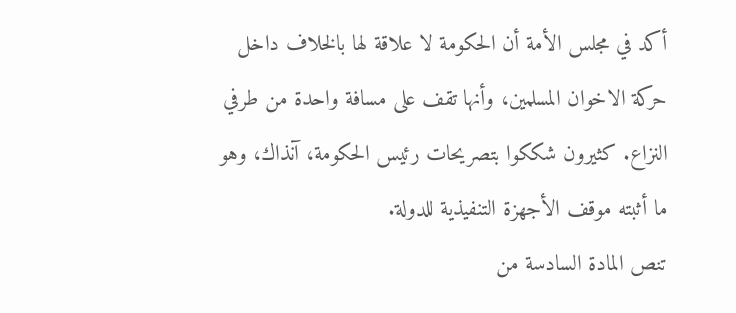أكد في مجلس الأمة أن الحكومة لا علاقة لها بالخلاف داخل حركة الاخوان المسلمين، وأنها تقف على مسافة واحدة من طرفي النزاع. كثيرون شككوا بتصريحات رئيس الحكومة، آنذاك، وهو ما أثبته موقف الأجهزة التنفيذية للدولة.
تنص المادة السادسة من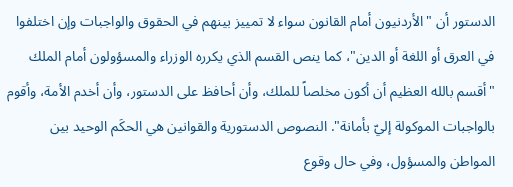الدستور أن "الأردنيون أمام القانون سواء لا تمييز بينهم في الحقوق والواجبات وإن اختلفوا في العرق أو اللغة أو الدين"، كما ينص القسم الذي يكرره الوزراء والمسؤولون أمام الملك "أقسم بالله العظيم أن أكون مخلصاً للملك، وأن أحافظ على الدستور، وأن أخدم الأمة، وأقوم بالواجبات الموكولة إليّ بأمانة". النصوص الدستورية والقوانين هي الحكَم الوحيد بين المواطن والمسؤول، وفي حال وقوع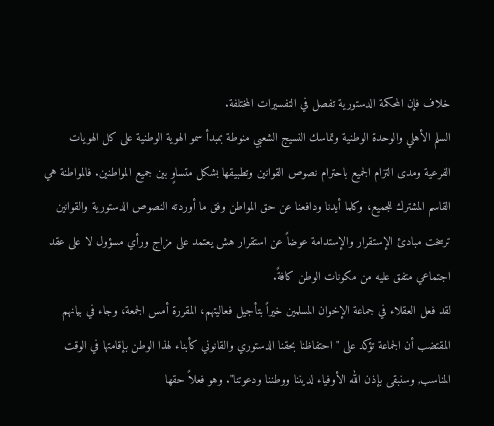خلاف فإن المحكمة الدستورية تفصل في التفسيرات المختلفة.
السلم الأهلي والوحدة الوطنية وتماسك النسيج الشعبي منوطة بمبدأ سمو الهوية الوطنية على كل الهويات الفرعية ومدى التزام الجميع باحترام نصوص القوانين وتطبيقها بشكل متساوٍ بين جميع المواطنين. فالمواطنة هي القاسم المشترك للجميع، وكلما أيدنا ودافعنا عن حق المواطن وفق ما أوردته النصوص الدستورية والقوانين ترسخت مبادئ الإستقرار والإستدامة عوضاً عن استقرار هش يعتمد على مزاج ورأي مسؤول لا على عقد اجتماعي متفق عليه من مكونات الوطن كافةً.
لقد فعل العقلاء في جماعة الإخوان المسلمين خيراً بتأجيل فعاليتهم، المقررة أمس الجمعة، وجاء في بيانهم المقتضب أن الجماعة تؤكد على "احتفاظنا بحقنا الدستوري والقانوني كأبناء لهذا الوطن بإقامتها في الوقت المناسب, وسنبقى بإذن الله الأوفياء لديننا ووطننا ودعوتنا". وهو فعلاً حقها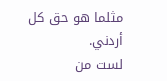مثلما هو حق كل أردني.
لست من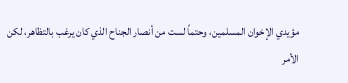مؤيدي الإخوان المسلمين، وحتماً لست من أنصار الجناح الذي كان يرغب بالتظاهر، لكن الأمر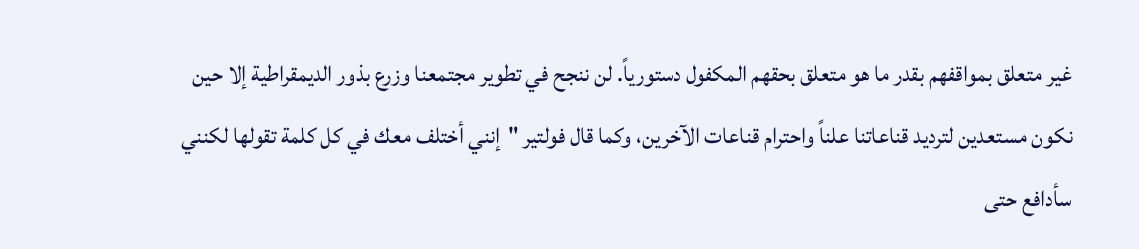غير متعلق بمواقفهم بقدر ما هو متعلق بحقهم المكفول دستورياً. لن ننجح في تطوير مجتمعنا وزرع بذور الديمقراطية إلا حين نكون مستعدين لترديد قناعاتنا علناً واحترام قناعات الآخرين، وكما قال فولتير "إنني أختلف معك في كل كلمة تقولها لكنني سأدافع حتى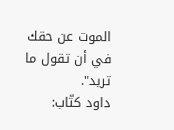الموت عن حقك في أن تقول ما تريد".
داود كتّاب: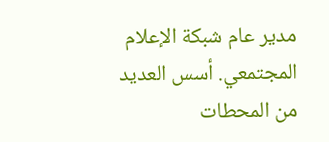مدير عام شبكة الإعلام المجتمعي. أسس العديد من المحطات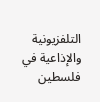التلفزيونية والإذاعية في فلسطين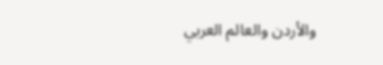والأردن والعالم العربي